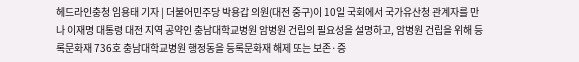헤드라인충청 임용태 기자 | 더불어민주당 박용갑 의원(대전 중구)이 10일 국회에서 국가유산청 관계자를 만나 이재명 대통령 대전 지역 공약인 충남대학교병원 암병원 건립의 필요성을 설명하고, 암병원 건립을 위해 등록문화재 736호 충남대학교병원 행정동을 등록문화재 해제 또는 보존·증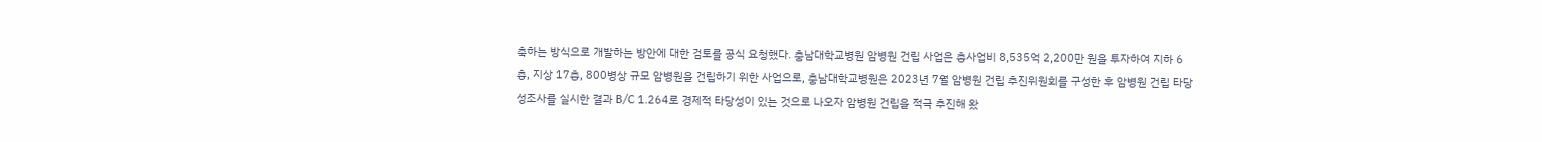축하는 방식으로 개발하는 방안에 대한 검토를 공식 요청했다. 충남대학교병원 암병원 건립 사업은 총사업비 8,535억 2,200만 원을 투자하여 지하 6층, 지상 17층, 800병상 규모 암병원을 건립하기 위한 사업으로, 충남대학교병원은 2023년 7월 암병원 건립 추진위원회를 구성한 후 암병원 건립 타당성조사를 실시한 결과 B/C 1.264로 경제적 타당성이 있는 것으로 나오자 암병원 건립을 적극 추진해 왔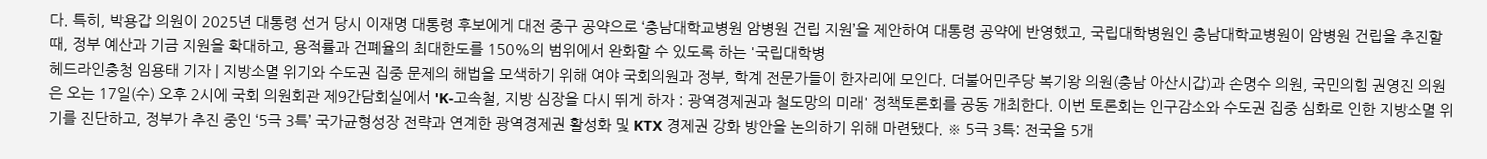다. 특히, 박용갑 의원이 2025년 대통령 선거 당시 이재명 대통령 후보에게 대전 중구 공약으로 ‘충남대학교병원 암병원 건립 지원’을 제안하여 대통령 공약에 반영했고, 국립대학병원인 충남대학교병원이 암병원 건립을 추진할 때, 정부 예산과 기금 지원을 확대하고, 용적률과 건폐율의 최대한도를 150%의 범위에서 완화할 수 있도록 하는 '국립대학병
헤드라인충청 임용태 기자 | 지방소멸 위기와 수도권 집중 문제의 해법을 모색하기 위해 여야 국회의원과 정부, 학계 전문가들이 한자리에 모인다. 더불어민주당 복기왕 의원(충남 아산시갑)과 손명수 의원, 국민의힘 권영진 의원은 오는 17일(수) 오후 2시에 국회 의원회관 제9간담회실에서 'K-고속철, 지방 심장을 다시 뛰게 하자 : 광역경제권과 철도망의 미래' 정책토론회를 공동 개최한다. 이번 토론회는 인구감소와 수도권 집중 심화로 인한 지방소멸 위기를 진단하고, 정부가 추진 중인 ‘5극 3특’ 국가균형성장 전략과 연계한 광역경제권 활성화 및 KTX 경제권 강화 방안을 논의하기 위해 마련됐다. ※ 5극 3특: 전국을 5개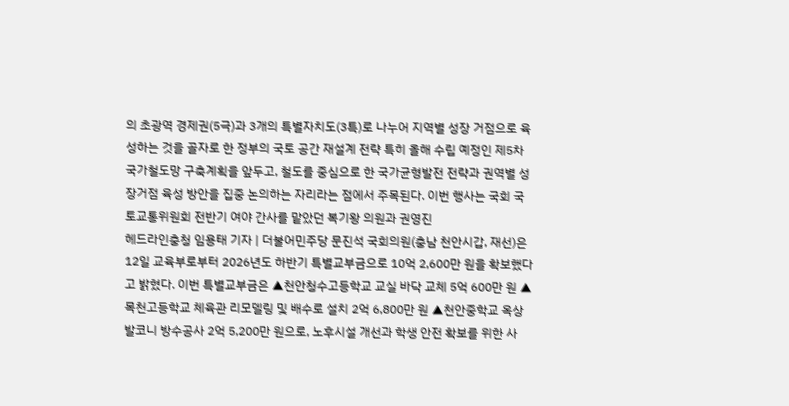의 초광역 경제권(5극)과 3개의 특별자치도(3특)로 나누어 지역별 성장 거점으로 육성하는 것을 골자로 한 정부의 국토 공간 재설계 전략 특히 올해 수립 예정인 제5차 국가철도망 구축계획을 앞두고, 철도를 중심으로 한 국가균형발전 전략과 권역별 성장거점 육성 방안을 집중 논의하는 자리라는 점에서 주목된다. 이번 행사는 국회 국토교통위원회 전반기 여야 간사를 맡았던 복기왕 의원과 권영진
헤드라인충청 임용태 기자 | 더불어민주당 문진석 국회의원(충남 천안시갑, 재선)은 12일 교육부로부터 2026년도 하반기 특별교부금으로 10억 2,600만 원을 확보했다고 밝혔다. 이번 특별교부금은 ▲천안청수고등학교 교실 바닥 교체 5억 600만 원 ▲목천고등학교 체육관 리모델링 및 배수로 설치 2억 6,800만 원 ▲천안중학교 옥상 발코니 방수공사 2억 5,200만 원으로, 노후시설 개선과 학생 안전 확보를 위한 사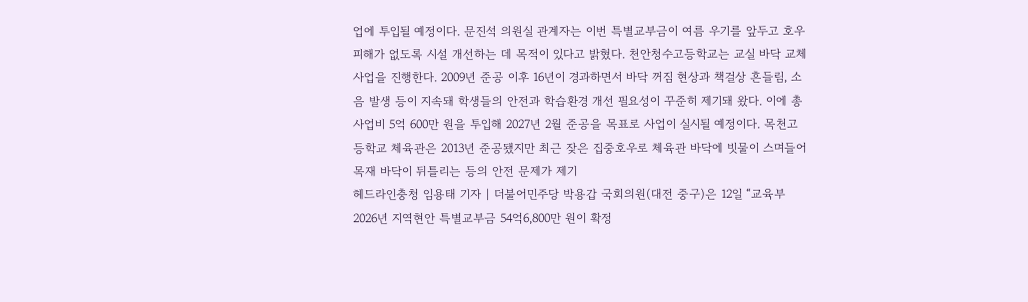업에 투입될 예정이다. 문진석 의원실 관계자는 이번 특별교부금이 여름 우기를 앞두고 호우 피해가 없도록 시설 개선하는 데 목적이 있다고 밝혔다. 천안청수고등학교는 교실 바닥 교체 사업을 진행한다. 2009년 준공 이후 16년이 경과하면서 바닥 꺼짐 현상과 책걸상 흔들림, 소음 발생 등이 지속돼 학생들의 안전과 학습환경 개선 필요성이 꾸준히 제기돼 왔다. 이에 총 사업비 5억 600만 원을 투입해 2027년 2월 준공을 목표로 사업이 실시될 예정이다. 목천고등학교 체육관은 2013년 준공됐지만 최근 잦은 집중호우로 체육관 바닥에 빗물이 스며들어 목재 바닥이 뒤틀리는 등의 안전 문제가 제기
헤드라인충청 임용태 기자 | 더불어민주당 박용갑 국회의원(대전 중구)은 12일 “교육부 2026년 지역현안 특별교부금 54억6,800만 원이 확정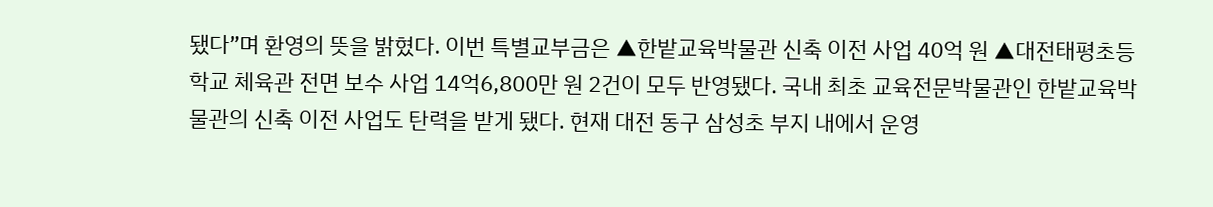됐다”며 환영의 뜻을 밝혔다. 이번 특별교부금은 ▲한밭교육박물관 신축 이전 사업 40억 원 ▲대전태평초등학교 체육관 전면 보수 사업 14억6,800만 원 2건이 모두 반영됐다. 국내 최초 교육전문박물관인 한밭교육박물관의 신축 이전 사업도 탄력을 받게 됐다. 현재 대전 동구 삼성초 부지 내에서 운영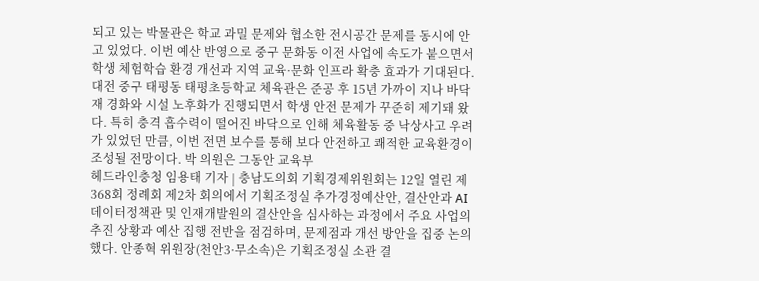되고 있는 박물관은 학교 과밀 문제와 협소한 전시공간 문제를 동시에 안고 있었다. 이번 예산 반영으로 중구 문화동 이전 사업에 속도가 붙으면서 학생 체험학습 환경 개선과 지역 교육·문화 인프라 확충 효과가 기대된다. 대전 중구 태평동 태평초등학교 체육관은 준공 후 15년 가까이 지나 바닥재 경화와 시설 노후화가 진행되면서 학생 안전 문제가 꾸준히 제기돼 왔다. 특히 충격 흡수력이 떨어진 바닥으로 인해 체육활동 중 낙상사고 우려가 있었던 만큼, 이번 전면 보수를 통해 보다 안전하고 쾌적한 교육환경이 조성될 전망이다. 박 의원은 그동안 교육부
헤드라인충청 임용태 기자 | 충남도의회 기획경제위원회는 12일 열린 제368회 정례회 제2차 회의에서 기획조정실 추가경정예산안, 결산안과 AI데이터정책관 및 인재개발원의 결산안을 심사하는 과정에서 주요 사업의 추진 상황과 예산 집행 전반을 점검하며, 문제점과 개선 방안을 집중 논의했다. 안종혁 위원장(천안3·무소속)은 기획조정실 소관 결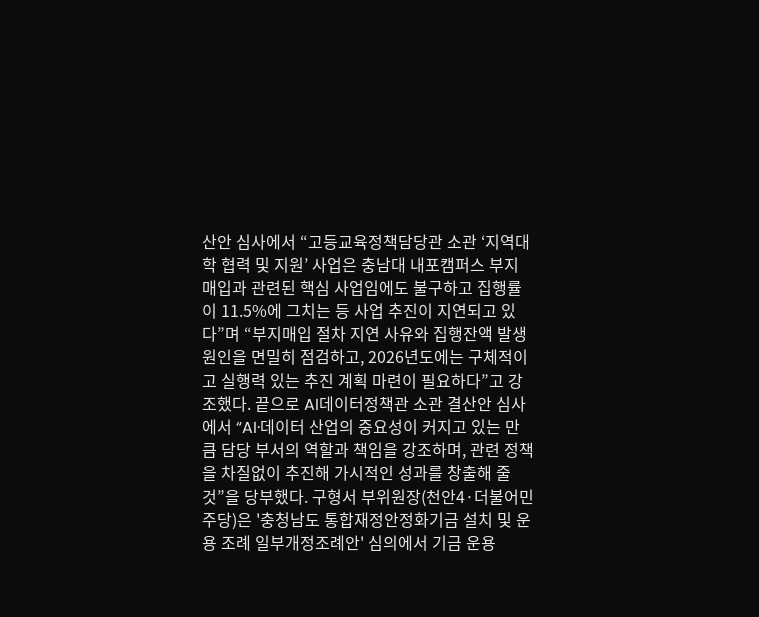산안 심사에서 “고등교육정책담당관 소관 ‘지역대학 협력 및 지원’ 사업은 충남대 내포캠퍼스 부지 매입과 관련된 핵심 사업임에도 불구하고 집행률이 11.5%에 그치는 등 사업 추진이 지연되고 있다”며 “부지매입 절차 지연 사유와 집행잔액 발생 원인을 면밀히 점검하고, 2026년도에는 구체적이고 실행력 있는 추진 계획 마련이 필요하다”고 강조했다. 끝으로 AI데이터정책관 소관 결산안 심사에서 “AI·데이터 산업의 중요성이 커지고 있는 만큼 담당 부서의 역할과 책임을 강조하며, 관련 정책을 차질없이 추진해 가시적인 성과를 창출해 줄 것”을 당부했다. 구형서 부위원장(천안4·더불어민주당)은 '충청남도 통합재정안정화기금 설치 및 운용 조례 일부개정조례안' 심의에서 기금 운용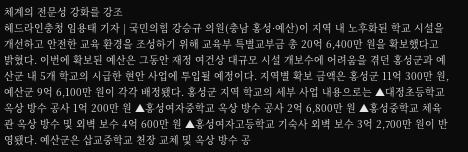체계의 전문성 강화를 강조
헤드라인충청 임용태 기자 | 국민의힘 강승규 의원(충남 홍성·예산)이 지역 내 노후화된 학교 시설을 개선하고 안전한 교육 환경을 조성하기 위해 교육부 특별교부금 총 20억 6,400만 원을 확보했다고 밝혔다. 이번에 확보된 예산은 그동안 재정 여건상 대규모 시설 개보수에 어려움을 겪던 홍성군과 예산군 내 5개 학교의 시급한 현안 사업에 투입될 예정이다. 지역별 확보 금액은 홍성군 11억 300만 원, 예산군 9억 6,100만 원이 각각 배정됐다. 홍성군 지역 학교의 세부 사업 내용으로는 ▲대정초등학교 옥상 방수 공사 1억 200만 원 ▲홍성여자중학교 옥상 방수 공사 2억 6,800만 원 ▲홍성중학교 체육관 옥상 방수 및 외벽 보수 4억 600만 원 ▲홍성여자고등학교 기숙사 외벽 보수 3억 2,700만 원이 반영됐다. 예산군은 삽교중학교 천장 교체 및 옥상 방수 공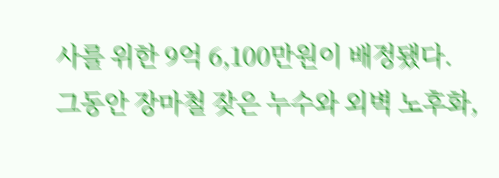사를 위한 9억 6,100만원이 배정됐다. 그동안 장마철 잦은 누수와 외벽 노후화,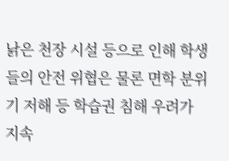낡은 천장 시설 등으로 인해 학생들의 안전 위협은 물론 면학 분위기 저해 등 학습권 침해 우려가 지속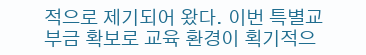적으로 제기되어 왔다. 이번 특별교부금 확보로 교육 환경이 획기적으